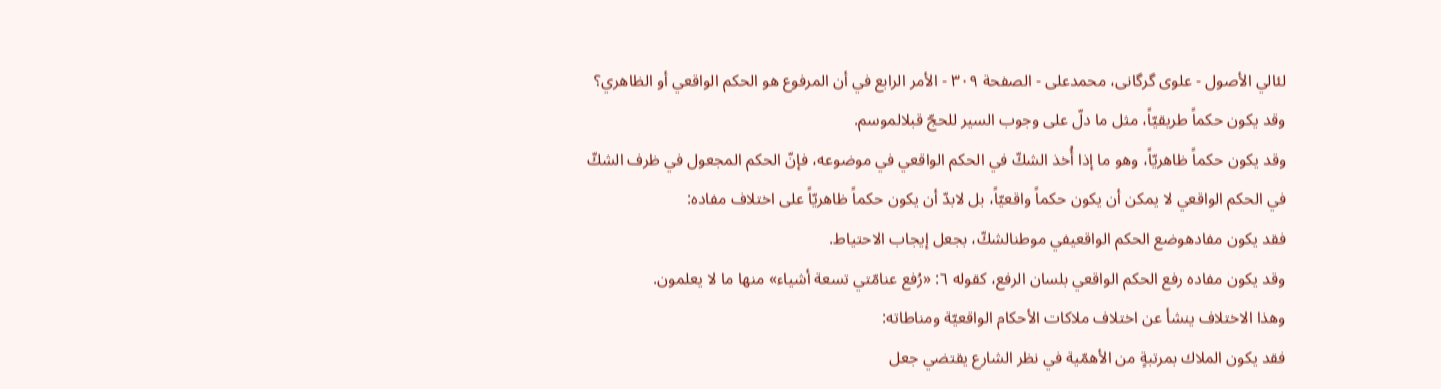لئالي الأصول - علوی گرگانی، محمدعلی - الصفحة ٣٠٩ - الأمر الرابع في أن المرفوع هو الحكم الواقعي أو الظاهري؟
وقد يكون حكماً طريقيّاً، مثل ما دلّ على وجوب السير للحجّ قبلالموسم.
وقد يكون حكماً ظاهريّاً، وهو ما إذا أُخذ الشكّ في الحكم الواقعي في موضوعه، فإنّ الحكم المجعول في ظرف الشكّ في الحكم الواقعي لا يمكن أن يكون حكماً واقعيّاً، بل لابدّ أن يكون حكماً ظاهريّاً على اختلاف مفاده:
فقد يكون مفادهوضع الحكم الواقعيفي موطنالشكّ، بجعل إيجاب الاحتياط.
وقد يكون مفاده رفع الحكم الواقعي بلسان الرفع، كقوله ٦: «رُفع عنامّتي تسعة أشياء» منها ما لا يعلمون.
وهذا الاختلاف ينشأ عن اختلاف ملاكات الأحكام الواقعيّة ومناطاته:
فقد يكون الملاك بمرتبةٍ من الأهمّية في نظر الشارع يقتضي جعل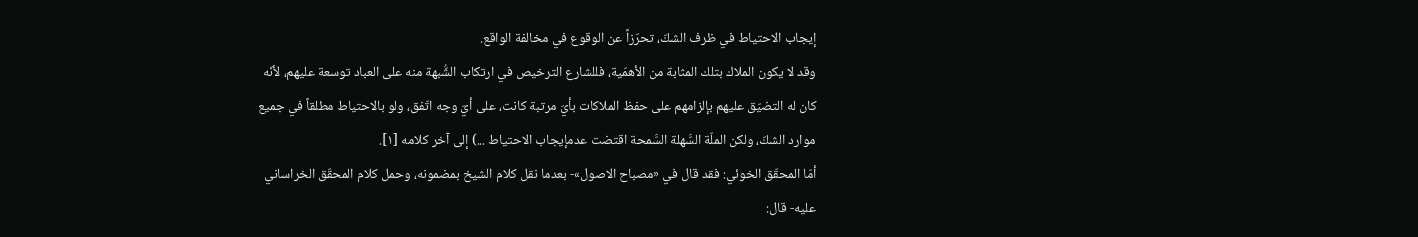إيجاب الاحتياط في ظرف الشكّ، تحرّزاً عن الوقوع في مخالفة الواقع.
وقد لا يكون الملاك بتلك المثابة من الأهمّية، فللشارع الترخيص في ارتكاب الشُّبهة منه على العباد توسعة عليهم، لأنّه كان له التضيّق عليهم بإلزامهم على حفظ الملاكات بأيّ مرتبة كانت، على أيّ وجه اتّفق، ولو بالاحتياط مطلقاً في جميع موارد الشكّ، ولكن الملّة السَّهلة السَّمحة اقتضت عدمإيجاب الاحتياط ...) إلى آخر كلامه [١].
أمّا المحقّق الخوئي: فقد قال في «مصباح الاصول»- بعدما نقل كلام الشيخ بمضمونه، وحمل كلام المحقّق الخراساني عليه- قال: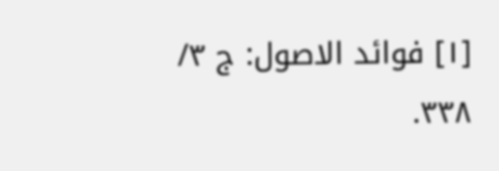[١] فوائد الاصول: ج ٣/ ٣٣٨.